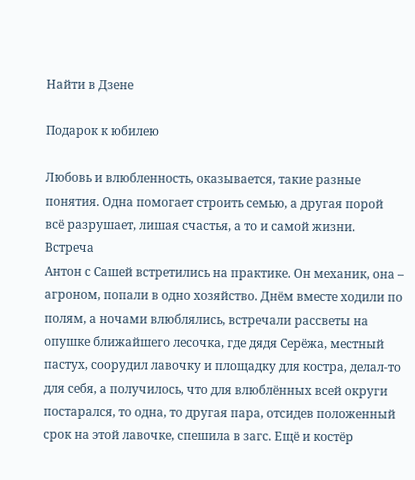Найти в Дзене

Подарок к юбилею

Любовь и влюбленность, оказывается, такие разные понятия. Одна помогает строить семью, а другая порой всё разрушает, лишая счастья, а то и самой жизни.
Встреча
Антон с Сашей встретились на практике. Он механик, она – агроном, попали в одно хозяйство. Днём вместе ходили по полям, а ночами влюблялись, встречали рассветы на опушке ближайшего лесочка, где дядя Серёжа, местный пастух, соорудил лавочку и площадку для костра, делал-то для себя, а получилось, что для влюблённых всей округи постарался, то одна, то другая пара, отсидев положенный срок на этой лавочке, спешила в загс. Ещё и костёр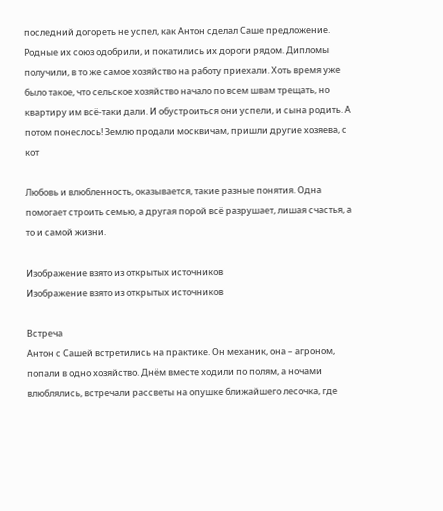последний догореть не успел, как Антон сделал Саше предложение. Родные их союз одобрили, и покатились их дороги рядом. Дипломы получили, в то же самое хозяйство на работу приехали. Хоть время уже было такое, что сельское хозяйство начало по всем швам трещать, но квартиру им всё-таки дали. И обустроиться они успели, и сына родить. А потом понеслось! Землю продали москвичам, пришли другие хозяева, с кот

Любовь и влюбленность, оказывается, такие разные понятия. Одна помогает строить семью, а другая порой всё разрушает, лишая счастья, а то и самой жизни.

Изображение взято из открытых источников
Изображение взято из открытых источников

Встреча
Антон с Сашей встретились на практике. Он механик, она – агроном, попали в одно хозяйство. Днём вместе ходили по полям, а ночами влюблялись, встречали рассветы на опушке ближайшего лесочка, где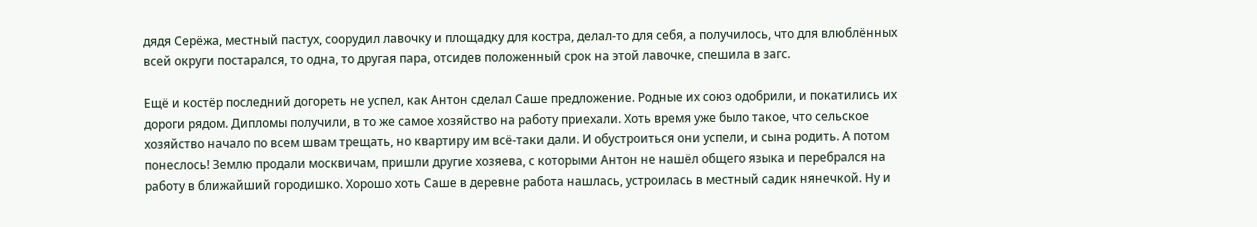дядя Серёжа, местный пастух, соорудил лавочку и площадку для костра, делал-то для себя, а получилось, что для влюблённых всей округи постарался, то одна, то другая пара, отсидев положенный срок на этой лавочке, спешила в загс.

Ещё и костёр последний догореть не успел, как Антон сделал Саше предложение. Родные их союз одобрили, и покатились их дороги рядом. Дипломы получили, в то же самое хозяйство на работу приехали. Хоть время уже было такое, что сельское хозяйство начало по всем швам трещать, но квартиру им всё-таки дали. И обустроиться они успели, и сына родить. А потом понеслось! Землю продали москвичам, пришли другие хозяева, с которыми Антон не нашёл общего языка и перебрался на работу в ближайший городишко. Хорошо хоть Саше в деревне работа нашлась, устроилась в местный садик нянечкой. Ну и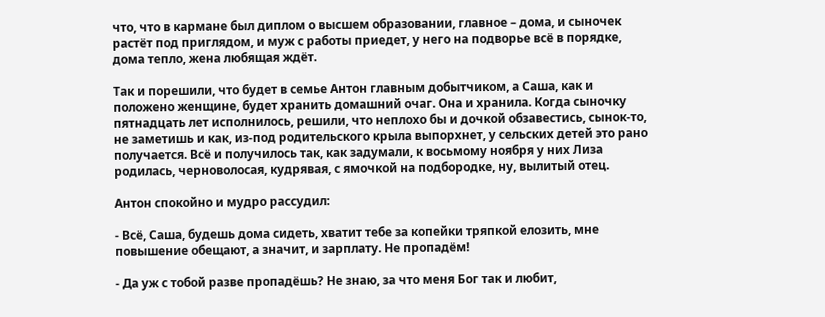что, что в кармане был диплом о высшем образовании, главное – дома, и сыночек растёт под приглядом, и муж с работы приедет, у него на подворье всё в порядке, дома тепло, жена любящая ждёт.

Так и порешили, что будет в семье Антон главным добытчиком, а Саша, как и положено женщине, будет хранить домашний очаг. Она и хранила. Когда сыночку пятнадцать лет исполнилось, решили, что неплохо бы и дочкой обзавестись, сынок-то, не заметишь и как, из-под родительского крыла выпорхнет, у сельских детей это рано получается. Всё и получилось так, как задумали, к восьмому ноября у них Лиза родилась, черноволосая, кудрявая, с ямочкой на подбородке, ну, вылитый отец.

Антон спокойно и мудро рассудил:

- Всё, Саша, будешь дома сидеть, хватит тебе за копейки тряпкой елозить, мне повышение обещают, а значит, и зарплату. Не пропадём!

- Да уж с тобой разве пропадёшь? Не знаю, за что меня Бог так и любит,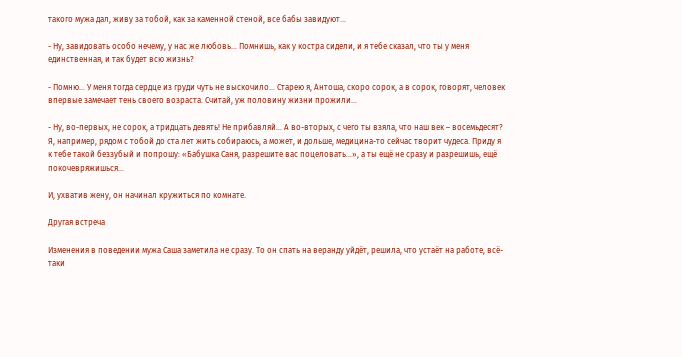такого мужа дал, живу за тобой, как за каменной стеной, все бабы завидуют…

- Ну, завидовать особо нечему, у нас же любовь… Помнишь, как у костра сидели, и я тебе сказал, что ты у меня единственная, и так будет всю жизнь?

- Помню… У меня тогда сердце из груди чуть не выскочило… Старею я, Антоша, скоро сорок, а в сорок, говорят, человек впервые замечает тень своего возраста. Считай, уж половину жизни прожили…

- Ну, во-первых, не сорок, а тридцать девять! Не прибавляй… А во-вторых, с чего ты взяла, что наш век – восемьдесят? Я, например, рядом с тобой до ста лет жить собираюсь, а может, и дольше, медицина-то сейчас творит чудеса. Приду я к тебе такой беззубый и попрошу: «Бабушка Саня, разрешите вас поцеловать…», а ты ещё не сразу и разрешишь, ещё покочевряжишься…

И, ухватив жену, он начинал кружиться по комнате.

Другая встреча

Изменения в поведении мужа Саша заметила не сразу. То он спать на веранду уйдёт, решила, что устаёт на работе, всё-таки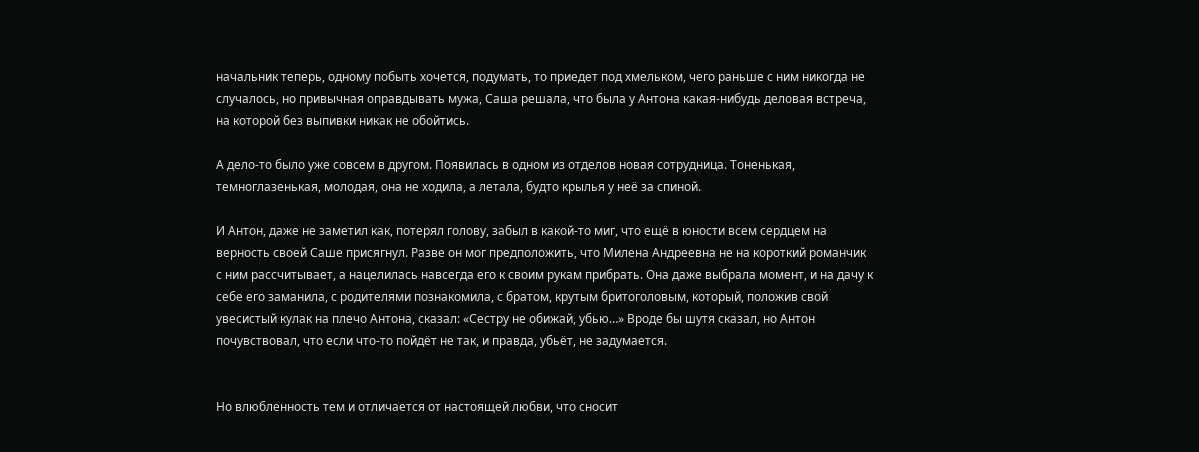начальник теперь, одному побыть хочется, подумать, то приедет под хмельком, чего раньше с ним никогда не случалось, но привычная оправдывать мужа, Саша решала, что была у Антона какая-нибудь деловая встреча, на которой без выпивки никак не обойтись.

А дело-то было уже совсем в другом. Появилась в одном из отделов новая сотрудница. Тоненькая, темноглазенькая, молодая, она не ходила, а летала, будто крылья у неё за спиной.

И Антон, даже не заметил как, потерял голову, забыл в какой-то миг, что ещё в юности всем сердцем на верность своей Саше присягнул. Разве он мог предположить, что Милена Андреевна не на короткий романчик с ним рассчитывает, а нацелилась навсегда его к своим рукам прибрать. Она даже выбрала момент, и на дачу к себе его заманила, с родителями познакомила, с братом, крутым бритоголовым, который, положив свой увесистый кулак на плечо Антона, сказал: «Сестру не обижай, убью…» Вроде бы шутя сказал, но Антон почувствовал, что если что-то пойдёт не так, и правда, убьёт, не задумается.


Но влюбленность тем и отличается от настоящей любви, что сносит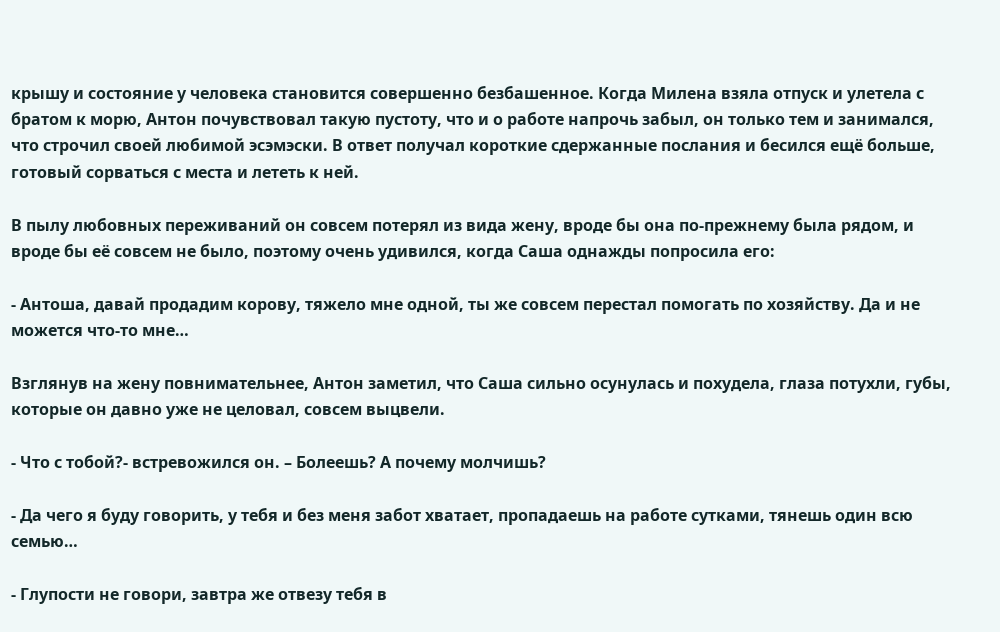крышу и состояние у человека становится совершенно безбашенное. Когда Милена взяла отпуск и улетела с братом к морю, Антон почувствовал такую пустоту, что и о работе напрочь забыл, он только тем и занимался, что строчил своей любимой эсэмэски. В ответ получал короткие сдержанные послания и бесился ещё больше, готовый сорваться с места и лететь к ней.

В пылу любовных переживаний он совсем потерял из вида жену, вроде бы она по-прежнему была рядом, и вроде бы её совсем не было, поэтому очень удивился, когда Саша однажды попросила его:

- Антоша, давай продадим корову, тяжело мне одной, ты же совсем перестал помогать по хозяйству. Да и не можется что-то мне…

Взглянув на жену повнимательнее, Антон заметил, что Саша сильно осунулась и похудела, глаза потухли, губы, которые он давно уже не целовал, совсем выцвели.

- Что с тобой?- встревожился он. – Болеешь? А почему молчишь?

- Да чего я буду говорить, у тебя и без меня забот хватает, пропадаешь на работе сутками, тянешь один всю семью…

- Глупости не говори, завтра же отвезу тебя в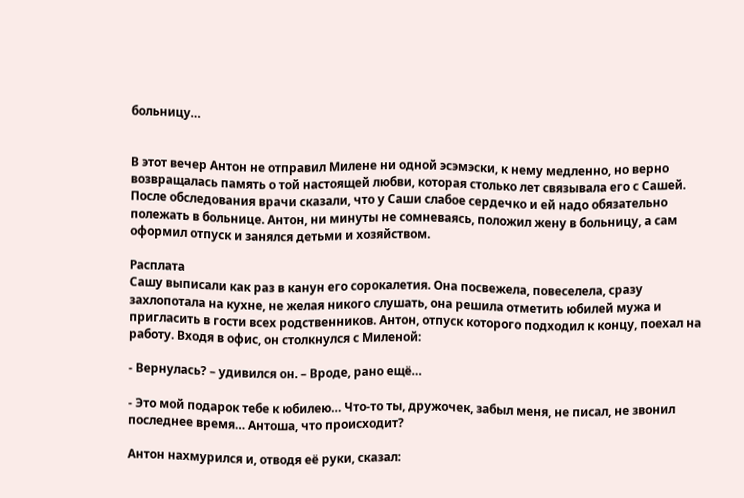больницу…


В этот вечер Антон не отправил Милене ни одной эсэмэски, к нему медленно, но верно возвращалась память о той настоящей любви, которая столько лет связывала его с Сашей.
После обследования врачи сказали, что у Саши слабое сердечко и ей надо обязательно полежать в больнице. Антон, ни минуты не сомневаясь, положил жену в больницу, а сам оформил отпуск и занялся детьми и хозяйством.

Расплата
Сашу выписали как раз в канун его сорокалетия. Она посвежела, повеселела, сразу захлопотала на кухне, не желая никого слушать, она решила отметить юбилей мужа и пригласить в гости всех родственников. Антон, отпуск которого подходил к концу, поехал на работу. Входя в офис, он столкнулся с Миленой:

- Вернулась? – удивился он. – Вроде, рано ещё…

- Это мой подарок тебе к юбилею… Что-то ты, дружочек, забыл меня, не писал, не звонил последнее время… Антоша, что происходит?

Антон нахмурился и, отводя её руки, сказал: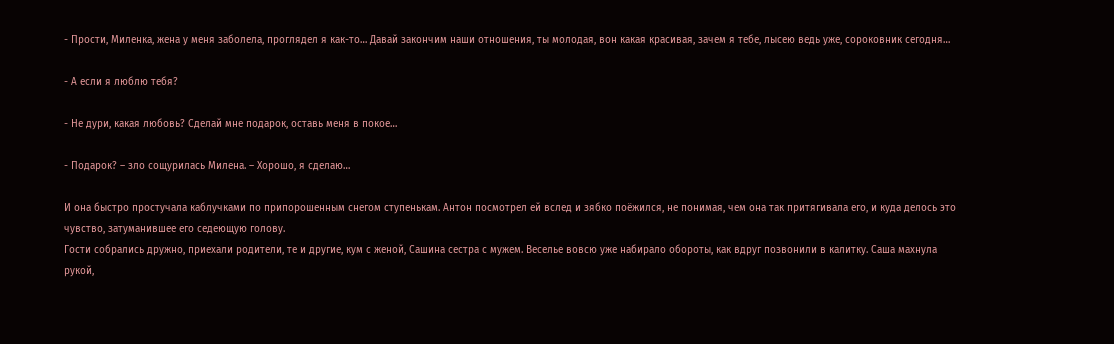- Прости, Миленка, жена у меня заболела, проглядел я как-то… Давай закончим наши отношения, ты молодая, вон какая красивая, зачем я тебе, лысею ведь уже, сороковник сегодня…

- А если я люблю тебя?

- Не дури, какая любовь? Сделай мне подарок, оставь меня в покое…

- Подарок? – зло сощурилась Милена. – Хорошо, я сделаю…

И она быстро простучала каблучками по припорошенным снегом ступенькам. Антон посмотрел ей вслед и зябко поёжился, не понимая, чем она так притягивала его, и куда делось это чувство, затуманившее его седеющую голову.
Гости собрались дружно, приехали родители, те и другие, кум с женой, Сашина сестра с мужем. Веселье вовсю уже набирало обороты, как вдруг позвонили в калитку. Саша махнула рукой,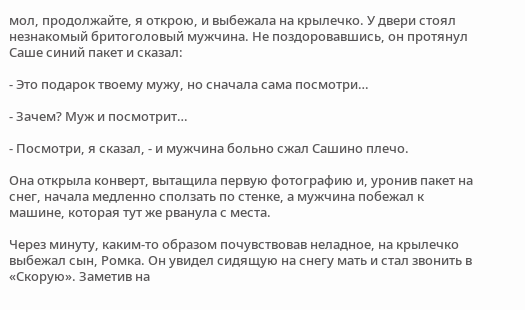мол, продолжайте, я открою, и выбежала на крылечко. У двери стоял незнакомый бритоголовый мужчина. Не поздоровавшись, он протянул Саше синий пакет и сказал:

- Это подарок твоему мужу, но сначала сама посмотри…

- Зачем? Муж и посмотрит…

- Посмотри, я сказал, - и мужчина больно сжал Сашино плечо.

Она открыла конверт, вытащила первую фотографию и, уронив пакет на снег, начала медленно сползать по стенке, а мужчина побежал к машине, которая тут же рванула с места.

Через минуту, каким-то образом почувствовав неладное, на крылечко выбежал сын, Ромка. Он увидел сидящую на снегу мать и стал звонить в «Скорую». Заметив на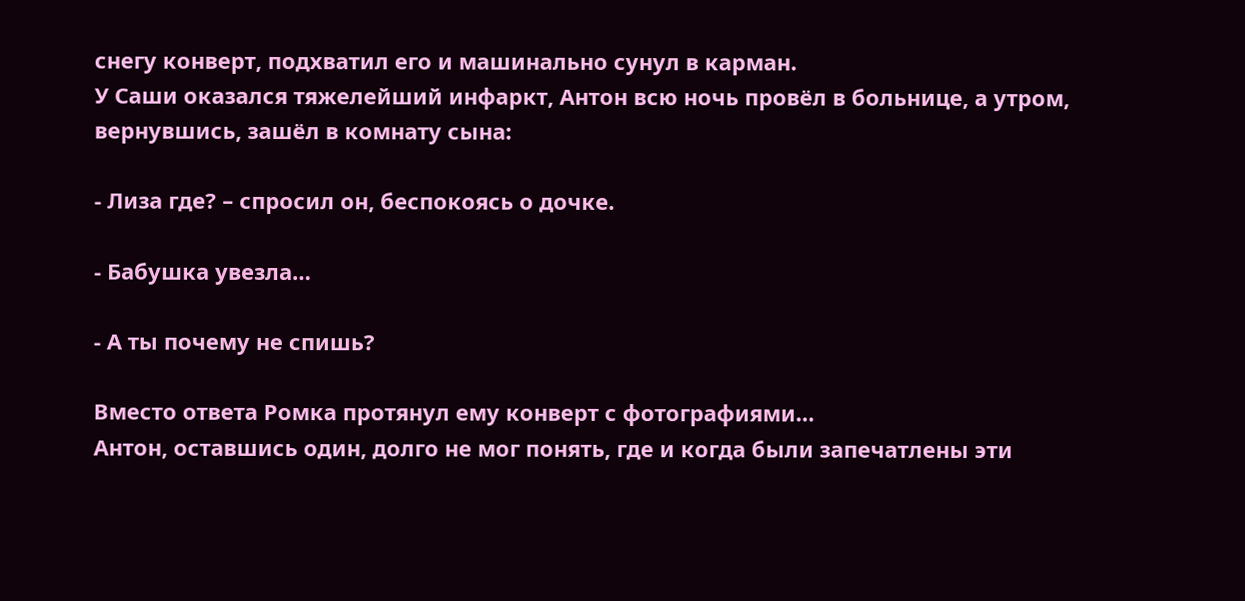снегу конверт, подхватил его и машинально сунул в карман.
У Саши оказался тяжелейший инфаркт, Антон всю ночь провёл в больнице, а утром, вернувшись, зашёл в комнату сына:

- Лиза где? – спросил он, беспокоясь о дочке.

- Бабушка увезла…

- А ты почему не спишь?

Вместо ответа Ромка протянул ему конверт с фотографиями…
Антон, оставшись один, долго не мог понять, где и когда были запечатлены эти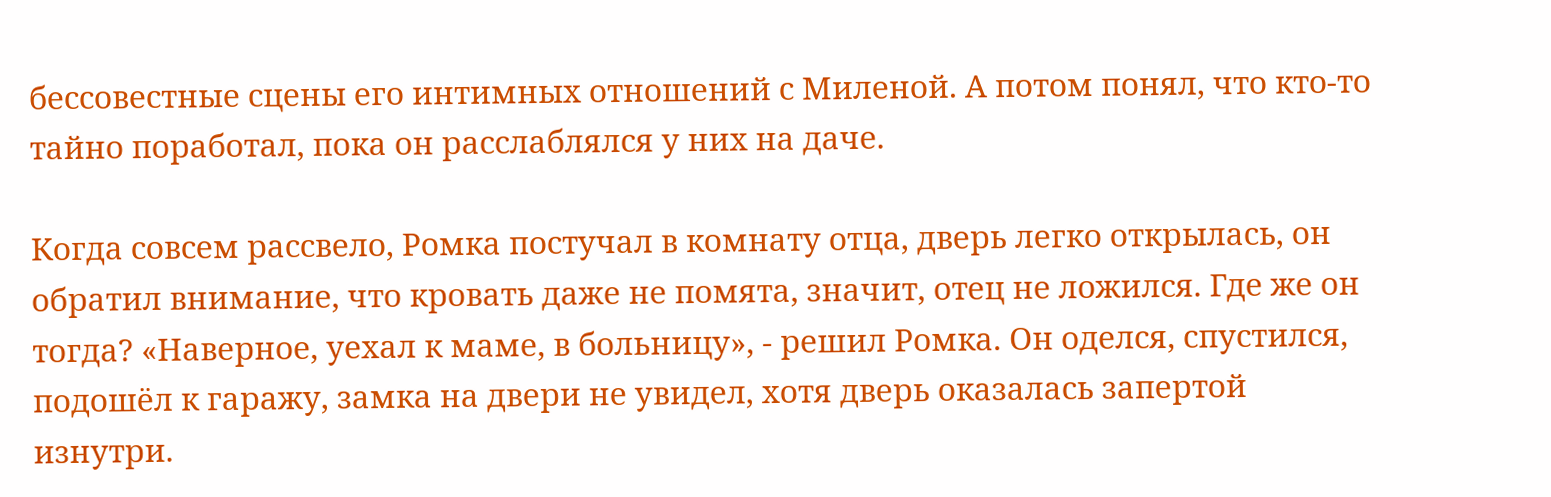бессовестные сцены его интимных отношений с Миленой. А потом понял, что кто-то тайно поработал, пока он расслаблялся у них на даче.

Когда совсем рассвело, Ромка постучал в комнату отца, дверь легко открылась, он обратил внимание, что кровать даже не помята, значит, отец не ложился. Где же он тогда? «Наверное, уехал к маме, в больницу», - решил Ромка. Он оделся, спустился, подошёл к гаражу, замка на двери не увидел, хотя дверь оказалась запертой изнутри.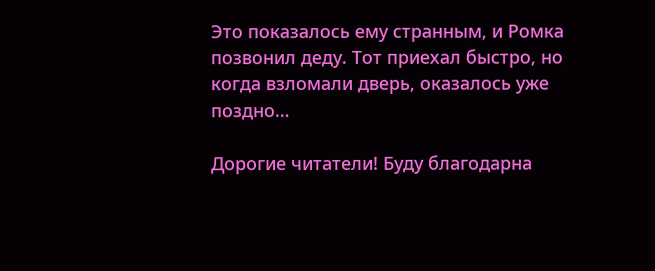Это показалось ему странным, и Ромка позвонил деду. Тот приехал быстро, но когда взломали дверь, оказалось уже поздно…

Дорогие читатели! Буду благодарна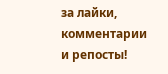за лайки, комментарии и репосты!